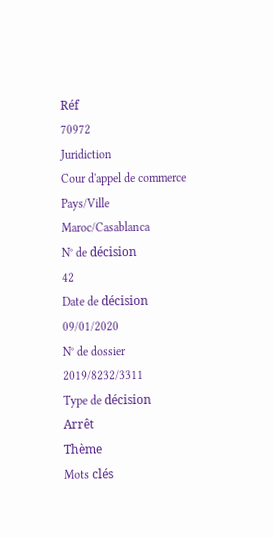Réf
70972
Juridiction
Cour d'appel de commerce
Pays/Ville
Maroc/Casablanca
N° de décision
42
Date de décision
09/01/2020
N° de dossier
2019/8232/3311
Type de décision
Arrêt
Thème
Mots clés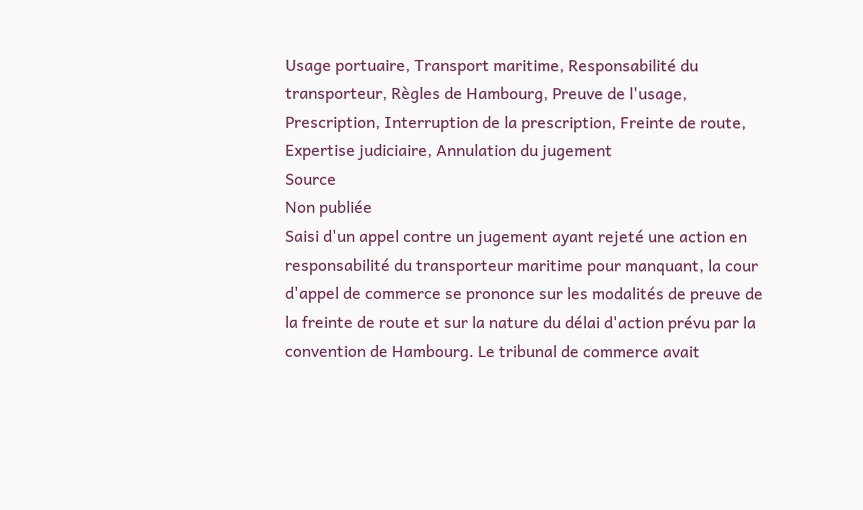Usage portuaire, Transport maritime, Responsabilité du transporteur, Règles de Hambourg, Preuve de l'usage, Prescription, Interruption de la prescription, Freinte de route, Expertise judiciaire, Annulation du jugement
Source
Non publiée
Saisi d'un appel contre un jugement ayant rejeté une action en responsabilité du transporteur maritime pour manquant, la cour d'appel de commerce se prononce sur les modalités de preuve de la freinte de route et sur la nature du délai d'action prévu par la convention de Hambourg. Le tribunal de commerce avait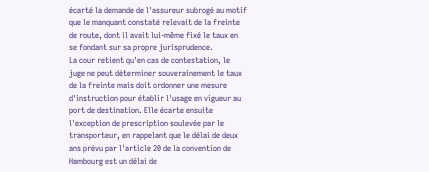écarté la demande de l'assureur subrogé au motif que le manquant constaté relevait de la freinte de route, dont il avait lui-même fixé le taux en se fondant sur sa propre jurisprudence.
La cour retient qu'en cas de contestation, le juge ne peut déterminer souverainement le taux de la freinte mais doit ordonner une mesure d'instruction pour établir l'usage en vigueur au port de destination. Elle écarte ensuite l'exception de prescription soulevée par le transporteur, en rappelant que le délai de deux ans prévu par l'article 20 de la convention de Hambourg est un délai de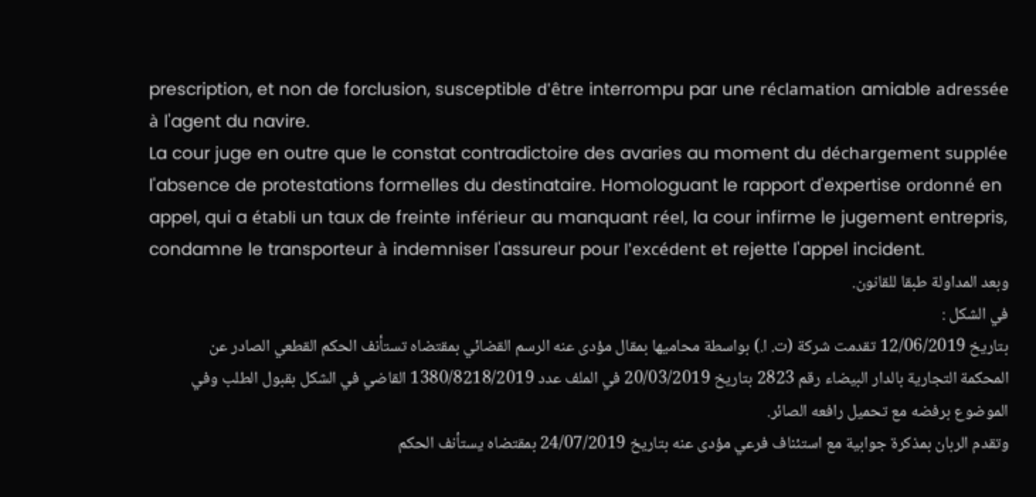prescription, et non de forclusion, susceptible d'être interrompu par une réclamation amiable adressée à l'agent du navire.
La cour juge en outre que le constat contradictoire des avaries au moment du déchargement supplée l'absence de protestations formelles du destinataire. Homologuant le rapport d'expertise ordonné en appel, qui a établi un taux de freinte inférieur au manquant réel, la cour infirme le jugement entrepris, condamne le transporteur à indemniser l'assureur pour l'excédent et rejette l'appel incident.
وبعد المداولة طبقا للقانون.
في الشكل :
بتاريخ 12/06/2019 تقدمت شركة (ت. ا.) بواسطة محاميها بمقال مؤدى عنه الرسم القضائي بمقتضاه تستأنف الحكم القطعي الصادر عن المحكمة التجارية بالدار البيضاء رقم 2823 بتاريخ 20/03/2019 في الملف عدد 1380/8218/2019 القاضي في الشكل بقبول الطلب وفي الموضوع برفضه مع تحميل رافعه الصائر.
وتقدم الربان بمذكرة جوابية مع استئناف فرعي مؤدى عنه بتاريخ 24/07/2019 بمقتضاه يستأنف الحكم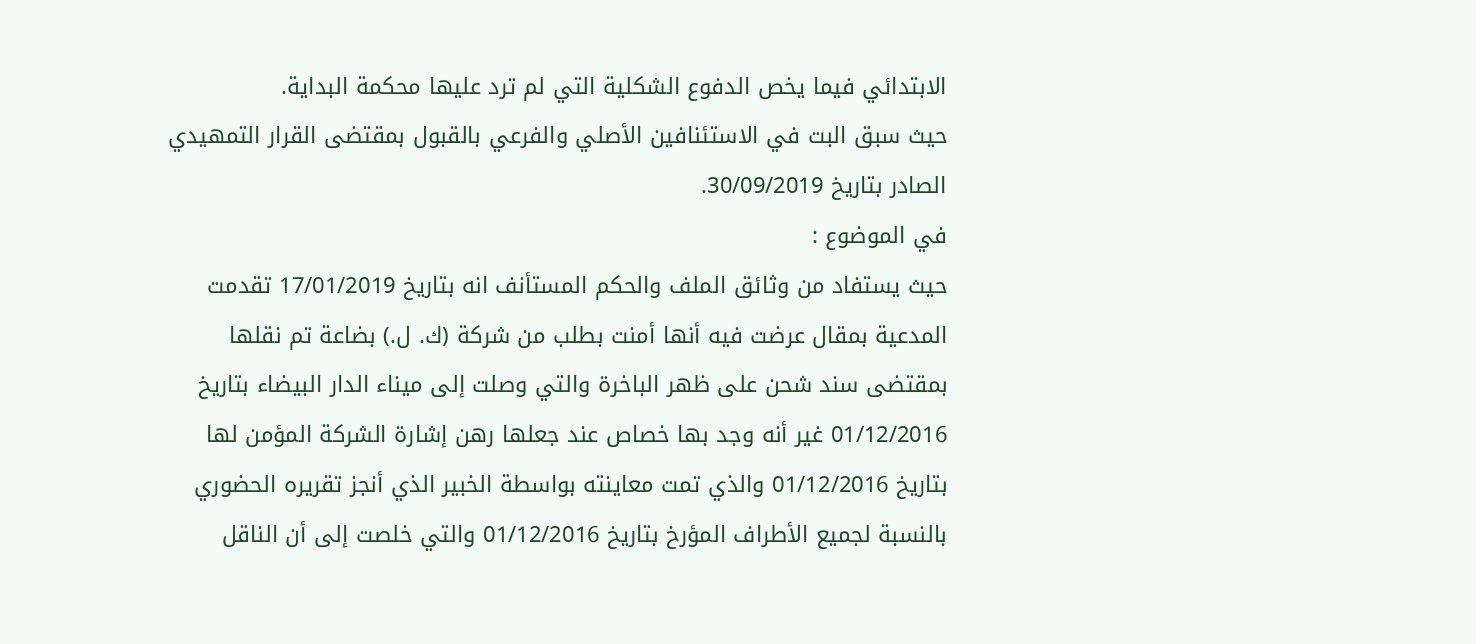الابتدائي فيما يخص الدفوع الشكلية التي لم ترد عليها محكمة البداية.
حيث سبق البت في الاستئنافين الأصلي والفرعي بالقبول بمقتضى القرار التمهيدي الصادر بتاريخ 30/09/2019.
في الموضوع :
حيث يستفاد من وثائق الملف والحكم المستأنف انه بتاريخ 17/01/2019 تقدمت المدعية بمقال عرضت فيه أنها أمنت بطلب من شركة (ك. ل.) بضاعة تم نقلها بمقتضى سند شحن على ظهر الباخرة والتي وصلت إلى ميناء الدار البيضاء بتاريخ 01/12/2016 غير أنه وجد بها خصاص عند جعلها رهن إشارة الشركة المؤمن لها بتاريخ 01/12/2016 والذي تمت معاينته بواسطة الخبير الذي أنجز تقريره الحضوري بالنسبة لجميع الأطراف المؤرخ بتاريخ 01/12/2016 والتي خلصت إلى أن الناقل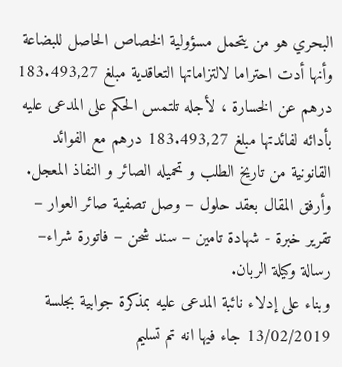البحري هو من يتحمل مسؤولية الخصاص الحاصل للبضاعة وأنها أدت احتراما لالتزاماتها التعاقدية مبلغ 183.493,27 درهم عن الخسارة ، لأجله تلتمس الحكم على المدعى عليه بأدائه لفائدتها مبلغ 183.493,27 درهم مع الفوائد القانونية من تاريخ الطلب و تحميله الصائر و النفاذ المعجل. وأرفق المقال بعقد حلول – وصل تصفية صائر العوار – تقرير خبرة - شهادة تامين – سند شحن – فاتورة شراء– رسالة وكيلة الربان.
وبناء على إدلاء نائبة المدعى عليه بمذكرة جوابية بجلسة 13/02/2019 جاء فيها انه تم تسليم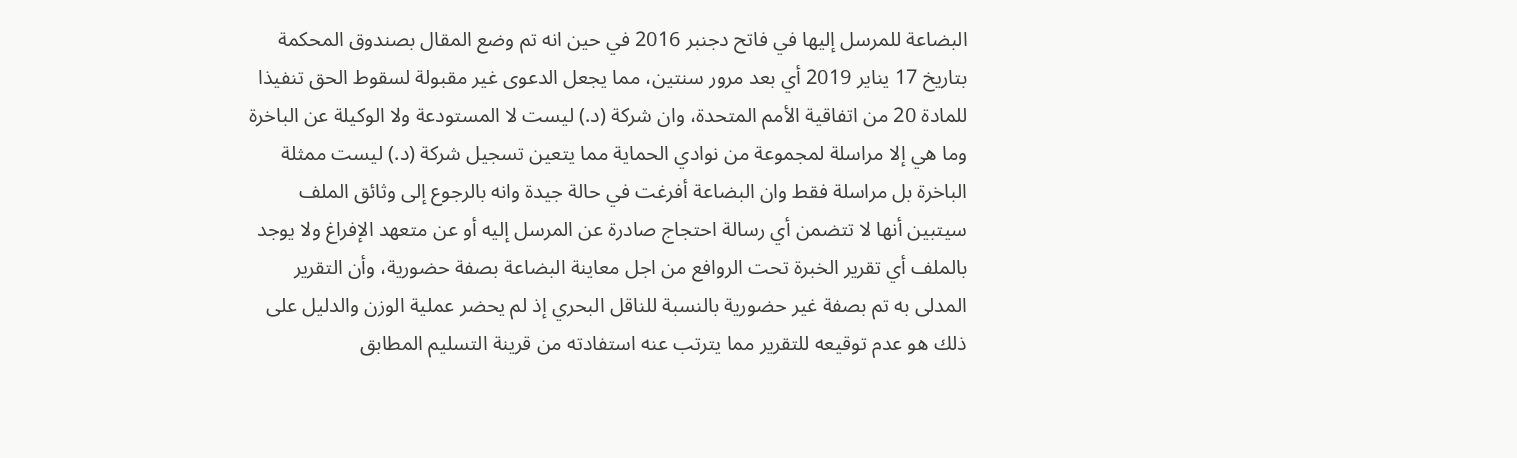البضاعة للمرسل إليها في فاتح دجنبر 2016 في حين انه تم وضع المقال بصندوق المحكمة بتاريخ 17 يناير 2019 أي بعد مرور سنتين، مما يجعل الدعوى غير مقبولة لسقوط الحق تنفيذا للمادة 20 من اتفاقية الأمم المتحدة، وان شركة (د.) ليست لا المستودعة ولا الوكيلة عن الباخرة وما هي إلا مراسلة لمجموعة من نوادي الحماية مما يتعين تسجيل شركة (د.) ليست ممثلة الباخرة بل مراسلة فقط وان البضاعة أفرغت في حالة جيدة وانه بالرجوع إلى وثائق الملف سيتبين أنها لا تتضمن أي رسالة احتجاج صادرة عن المرسل إليه أو عن متعهد الإفراغ ولا يوجد بالملف أي تقرير الخبرة تحت الروافع من اجل معاينة البضاعة بصفة حضورية، وأن التقرير المدلى به تم بصفة غير حضورية بالنسبة للناقل البحري إذ لم يحضر عملية الوزن والدليل على ذلك هو عدم توقيعه للتقرير مما يترتب عنه استفادته من قرينة التسليم المطابق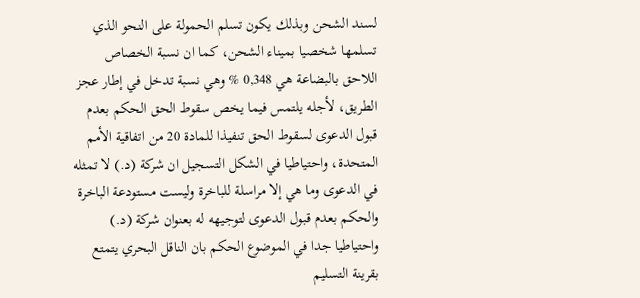لسند الشحن وبذلك يكون تسلم الحمولة على النحو الذي تسلمها شخصيا بميناء الشحن، كما ان نسبة الخصاص اللاحق بالبضاعة هي 0,348 % وهي نسبة تدخل في إطار عجز الطريق، لأجله يلتمس فيما يخص سقوط الحق الحكم بعدم قبول الدعوى لسقوط الحق تنفيذا للمادة 20 من اتفاقية الأمم المتحدة، واحتياطيا في الشكل التسجيل ان شركة (د.) لا تمثله في الدعوى وما هي إلا مراسلة للباخرة وليست مستودعة الباخرة والحكم بعدم قبول الدعوى لتوجيهه له بعنوان شركة (د.) واحتياطيا جدا في الموضوع الحكم بان الناقل البحري يتمتع بقرينة التسليم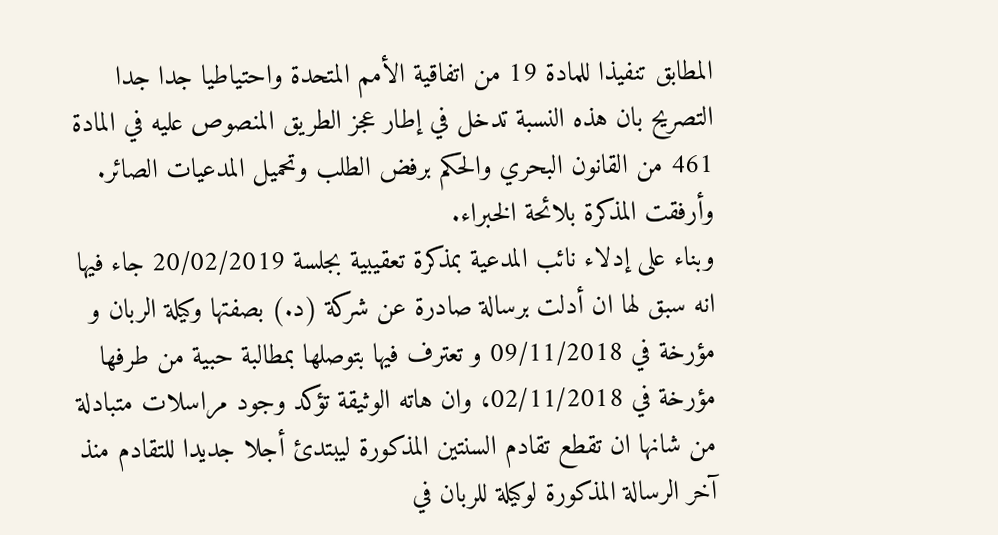المطابق تنفيذا للمادة 19 من اتفاقية الأمم المتحدة واحتياطيا جدا جدا التصريح بان هذه النسبة تدخل في إطار عجز الطريق المنصوص عليه في المادة 461 من القانون البحري والحكم برفض الطلب وتحميل المدعيات الصائر. وأرفقت المذكرة بلائحة الخبراء.
وبناء على إدلاء نائب المدعية بمذكرة تعقيبية بجلسة 20/02/2019 جاء فيها انه سبق لها ان أدلت برسالة صادرة عن شركة (د.) بصفتها وكيلة الربان و مؤرخة في 09/11/2018 و تعترف فيها بتوصلها بمطالبة حبية من طرفها مؤرخة في 02/11/2018، وان هاته الوثيقة تؤكد وجود مراسلات متبادلة من شانها ان تقطع تقادم السنتين المذكورة ليبتدئ أجلا جديدا للتقادم منذ آخر الرسالة المذكورة لوكيلة للربان في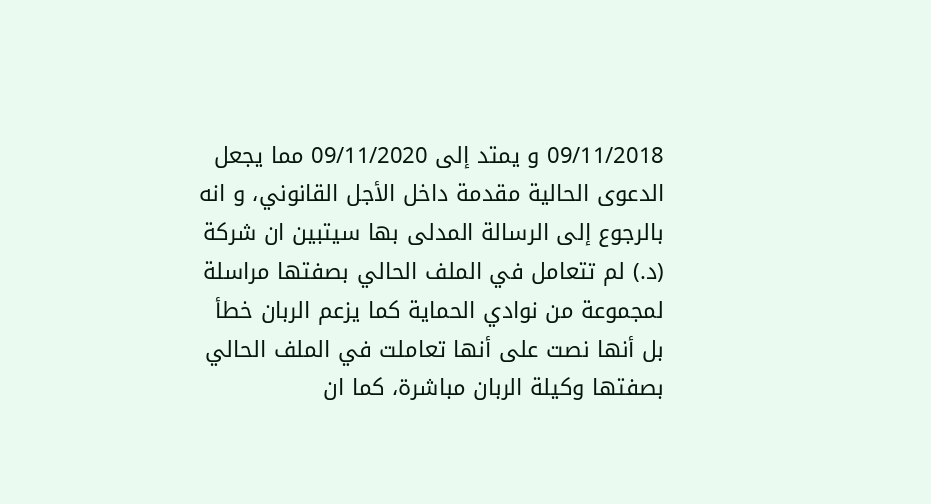09/11/2018 و يمتد إلى 09/11/2020 مما يجعل الدعوى الحالية مقدمة داخل الأجل القانوني، و انه بالرجوع إلى الرسالة المدلى بها سيتبين ان شركة (د.) لم تتعامل في الملف الحالي بصفتها مراسلة لمجموعة من نوادي الحماية كما يزعم الربان خطأ بل أنها نصت على أنها تعاملت في الملف الحالي بصفتها وكيلة الربان مباشرة، كما ان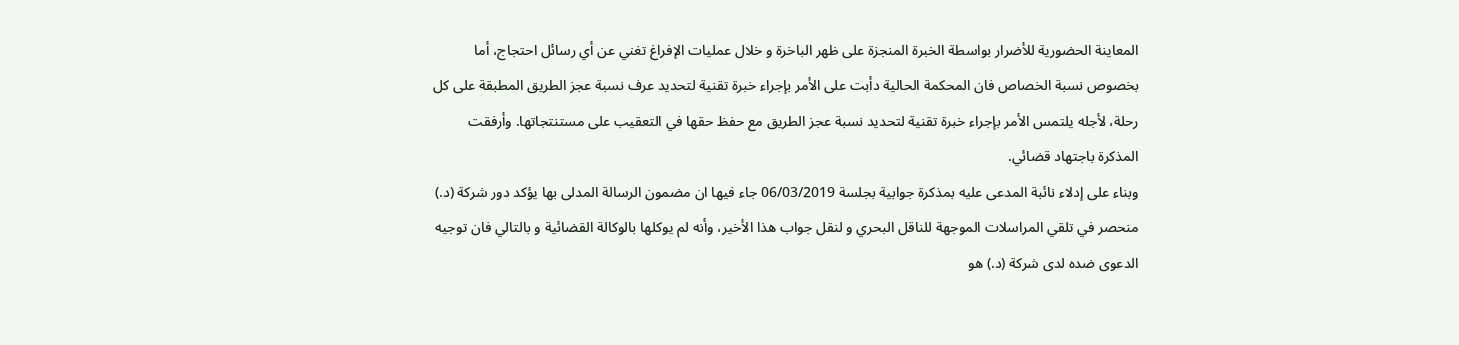المعاينة الحضورية للأضرار بواسطة الخبرة المنجزة على ظهر الباخرة و خلال عمليات الإفراغ تغني عن أي رسائل احتجاج، أما بخصوص نسبة الخصاص فان المحكمة الحالية دأبت على الأمر بإجراء خبرة تقنية لتحديد عرف نسبة عجز الطريق المطبقة على كل رحلة، لأجله يلتمس الأمر بإجراء خبرة تقنية لتحديد نسبة عجز الطريق مع حفظ حقها في التعقيب على مستنتجاتها. وأرفقت المذكرة باجتهاد قضائي.
وبناء على إدلاء نائبة المدعى عليه بمذكرة جوابية بجلسة 06/03/2019 جاء فيها ان مضمون الرسالة المدلى بها يؤكد دور شركة (د.) منحصر في تلقي المراسلات الموجهة للناقل البحري و لنقل جواب هذا الأخير، وأنه لم يوكلها بالوكالة القضائية و بالتالي فان توجيه الدعوى ضده لدى شركة (د.) هو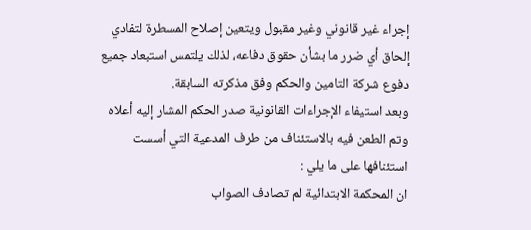إجراء غير قانوني وغير مقبول ويتعين إصلاح المسطرة لتفادي إلحاق أي ضرر ما بشأن حقوق دفاعه، لذلك يلتمس استبعاد جميع دفوع شركة التامين والحكم وفق مذكرته السابقة.
وبعد استيفاء الإجراءات القانونية صدر الحكم المشار إليه أعلاه وتم الطعن فيه بالاستئناف من طرف المدعية التي أسست استئنافها على ما يلي :
ان المحكمة الابتدائية لم تصادف الصواب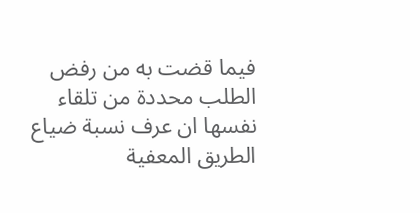فيما قضت به من رفض الطلب محددة من تلقاء نفسها ان عرف نسبة ضياع الطريق المعفية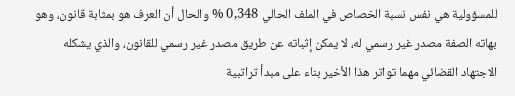للمسؤولية هي نفس نسبة الخصاص في الملف الحالي 0,348 % والحال أن العرف هو بمثابة قانون، وهو بهاته الصفة مصدر غير رسمي له، لا يمكن إثباته عن طريق مصدر غير رسمي للقانون، والذي يشكله الاجتهاد القضائي مهما تواتر هذا الأخير بناء على مبدأ تراتبية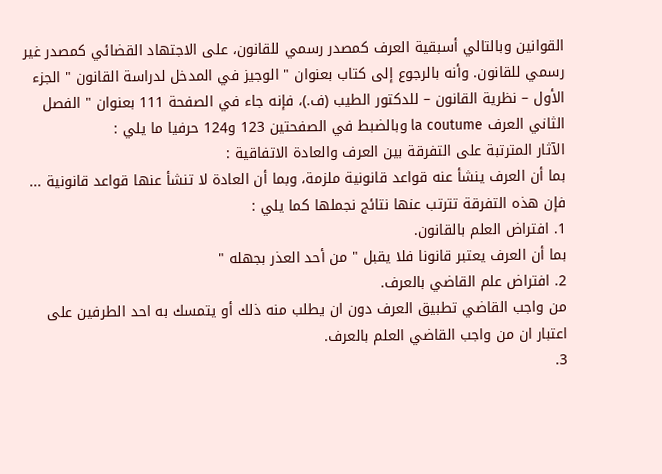القوانين وبالتالي أسبقية العرف كمصدر رسمي للقانون، على الاجتهاد القضائي كمصدر غير رسمي للقانون. وأنه بالرجوع إلى كتاب بعنوان " الوجيز في المدخل لدراسة القانون " الجزء الأول – نظرية القانون – للدكتور الطيب (ف.)، فإنه جاء في الصفحة 111 بعنوان " الفصل الثاني العرف la coutume وبالضبط في الصفحتين 123 و124 حرفيا ما يلي :
الآثار المترتبة على التفرقة بين العرف والعادة الاتفاقية :
بما أن العرف ينشأ عنه قواعد قانونية ملزمة، وبما أن العادة لا تنشأ عنها قواعد قانونية ... فإن هذه التفرقة تترتب عنها نتائج نجملها كما يلي :
1. افتراض العلم بالقانون.
بما أن العرف يعتبر قانونا فلا يقبل " من أحد العذر بجهله "
2. افتراض علم القاضي بالعرف.
من واجب القاضي تطبيق العرف دون ان يطلب منه ذلك أو يتمسك به احد الطرفين على اعتبار ان من واجب القاضي العلم بالعرف.
3.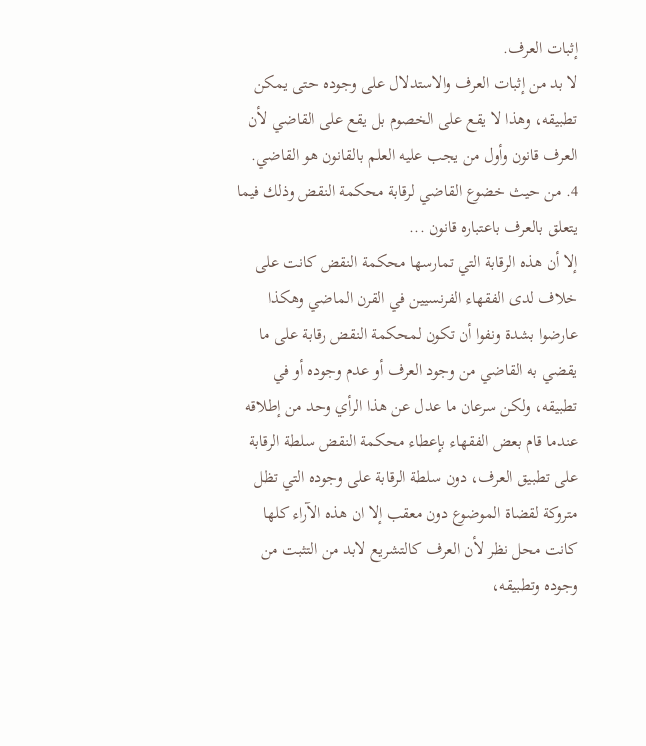إثبات العرف.
لا بد من إثبات العرف والاستدلال على وجوده حتى يمكن تطبيقه، وهذا لا يقع على الخصوم بل يقع على القاضي لأن العرف قانون وأول من يجب عليه العلم بالقانون هو القاضي.
4. من حيث خضوع القاضي لرقابة محكمة النقض وذلك فيما يتعلق بالعرف باعتباره قانون ...
إلا أن هذه الرقابة التي تمارسها محكمة النقض كانت على خلاف لدى الفقهاء الفرنسيين في القرن الماضي وهكذا عارضوا بشدة ونفوا أن تكون لمحكمة النقض رقابة على ما يقضي به القاضي من وجود العرف أو عدم وجوده أو في تطبيقه، ولكن سرعان ما عدل عن هذا الرأي وحد من إطلاقه عندما قام بعض الفقهاء بإعطاء محكمة النقض سلطة الرقابة على تطبيق العرف، دون سلطة الرقابة على وجوده التي تظل متروكة لقضاة الموضوع دون معقب إلا ان هذه الآراء كلها كانت محل نظر لأن العرف كالتشريع لابد من التثبت من وجوده وتطبيقه،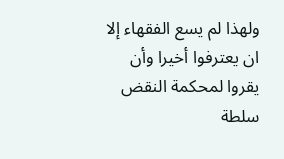ولهذا لم يسع الفقهاء إلا ان يعترفوا أخيرا وأن يقروا لمحكمة النقض سلطة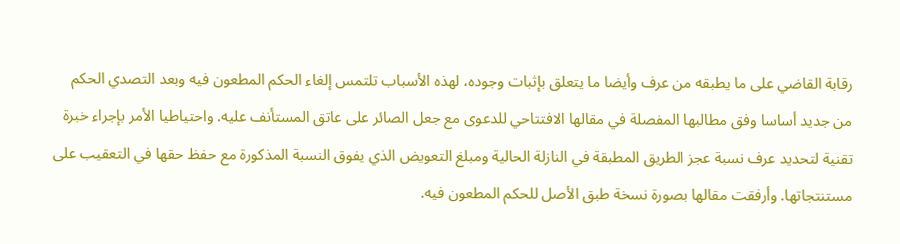رقابة القاضي على ما يطبقه من عرف وأيضا ما يتعلق بإثبات وجوده، لهذه الأسباب تلتمس إلغاء الحكم المطعون فيه وبعد التصدي الحكم من جديد أساسا وفق مطالبها المفصلة في مقالها الافتتاحي للدعوى مع جعل الصائر على عاتق المستأنف عليه. واحتياطيا الأمر بإجراء خبرة تقنية لتحديد عرف نسبة عجز الطريق المطبقة في النازلة الحالية ومبلغ التعويض الذي يفوق النسبة المذكورة مع حفظ حقها في التعقيب على مستنتجاتها. وأرفقت مقالها بصورة نسخة طبق الأصل للحكم المطعون فيه.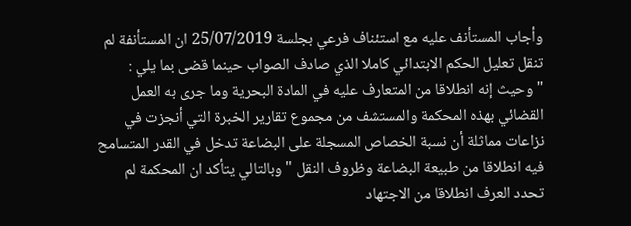وأجاب المستأنف عليه مع استئناف فرعي بجلسة 25/07/2019 ان المستأنفة لم تنقل تعليل الحكم الابتدائي كاملا الذي صادف الصواب حينما قضى بما يلي :
" وحيث إنه انطلاقا من المتعارف عليه في المادة البحرية وما جرى به العمل القضائي بهذه المحكمة والمستشف من مجموع تقارير الخبرة التي أنجزت في نزاعات مماثلة أن نسبة الخصاص المسجلة على البضاعة تدخل في القدر المتسامح فيه انطلاقا من طبيعة البضاعة وظروف النقل " وبالتالي يتأكد ان المحكمة لم تحدد العرف انطلاقا من الاجتهاد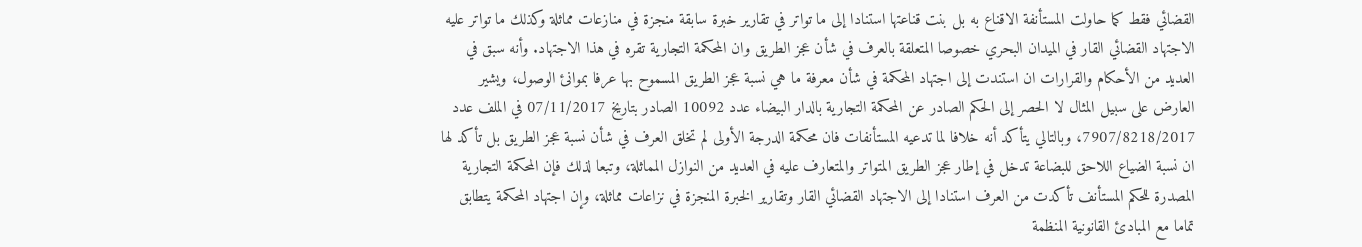القضائي فقط كما حاولت المستأنفة الاقناع به بل بنت قناعتها استنادا إلى ما تواتر في تقارير خبرة سابقة منجزة في منازعات مماثلة وكذلك ما تواتر عليه الاجتهاد القضائي القار في الميدان البحري خصوصا المتعلقة بالعرف في شأن عجز الطريق وان المحكمة التجارية تقره في هذا الاجتهاد. وأنه سبق في العديد من الأحكام والقرارات ان استندت إلى اجتهاد المحكمة في شأن معرفة ما هي نسبة عجز الطريق المسموح بها عرفا بموانئ الوصول، ويشير العارض على سبيل المثال لا الحصر إلى الحكم الصادر عن المحكمة التجارية بالدار البيضاء عدد 10092 الصادر بتاريخ 07/11/2017 في الملف عدد 7907/8218/2017، وبالتالي يتأكد أنه خلافا لما تدعيه المستأنفات فان محكمة الدرجة الأولى لم تخلق العرف في شأن نسبة عجز الطريق بل تأكد لها ان نسبة الضياع اللاحق للبضاعة تدخل في إطار عجز الطريق المتواتر والمتعارف عليه في العديد من النوازل المماثلة، وتبعا لذلك فإن المحكمة التجارية المصدرة للحكم المستأنف تأكدت من العرف استنادا إلى الاجتهاد القضائي القار وتقارير الخبرة المنجزة في نزاعات مماثلة، وإن اجتهاد المحكمة يتطابق تماما مع المبادئ القانونية المنظمة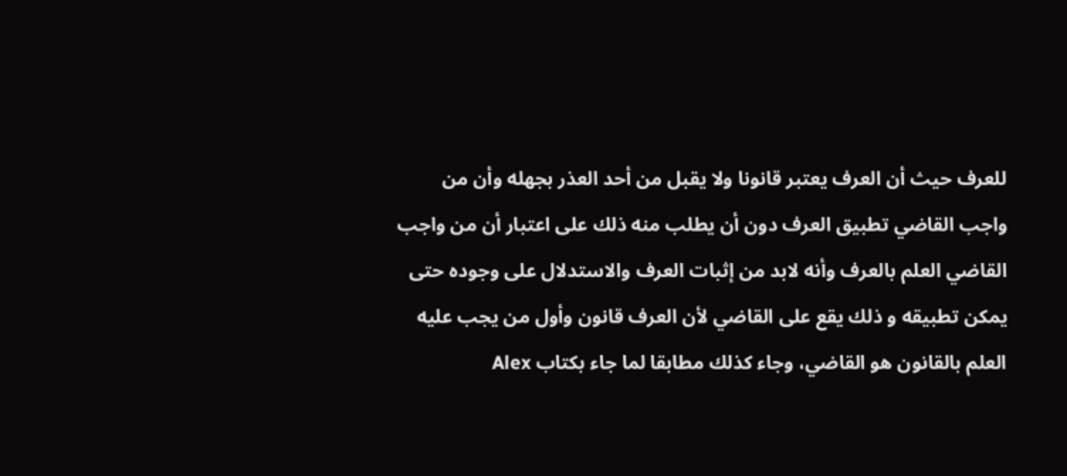للعرف حيث أن العرف يعتبر قانونا ولا يقبل من أحد العذر بجهله وأن من واجب القاضي تطبيق العرف دون أن يطلب منه ذلك على اعتبار أن من واجب القاضي العلم بالعرف وأنه لابد من إثبات العرف والاستدلال على وجوده حتى يمكن تطبيقه و ذلك يقع على القاضي لأن العرف قانون وأول من يجب عليه العلم بالقانون هو القاضي، وجاء كذلك مطابقا لما جاء بكتاب Alex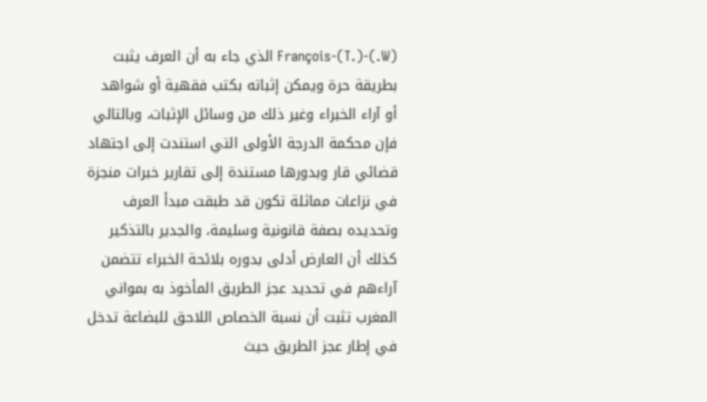(W.)-François-(T.) الذي جاء به أن العرف يثبت بطريقة حرة ويمكن إثباته بكتب فقهية أو شواهد أو آراء الخبراء وغير ذلك من وسائل الإثبات، وبالتالي فإن محكمة الدرجة الأولى التي استندت إلى اجتهاد قضائي قار وبدورها مستندة إلى تقاریر خبرات منجزة في نزاعات مماثلة تكون قد طبقت مبدأ العرف وتحديده بصفة قانونية وسليمة، والجدير بالتذكير كذلك أن العارض أدلى بدوره بلائحة الخبراء تتضمن آراءهم في تحديد عجز الطريق المأخوذ به بمواني المغرب تثبت أن نسبة الخصاص اللاحق للبضاعة تدخل في إطار عجز الطريق حيث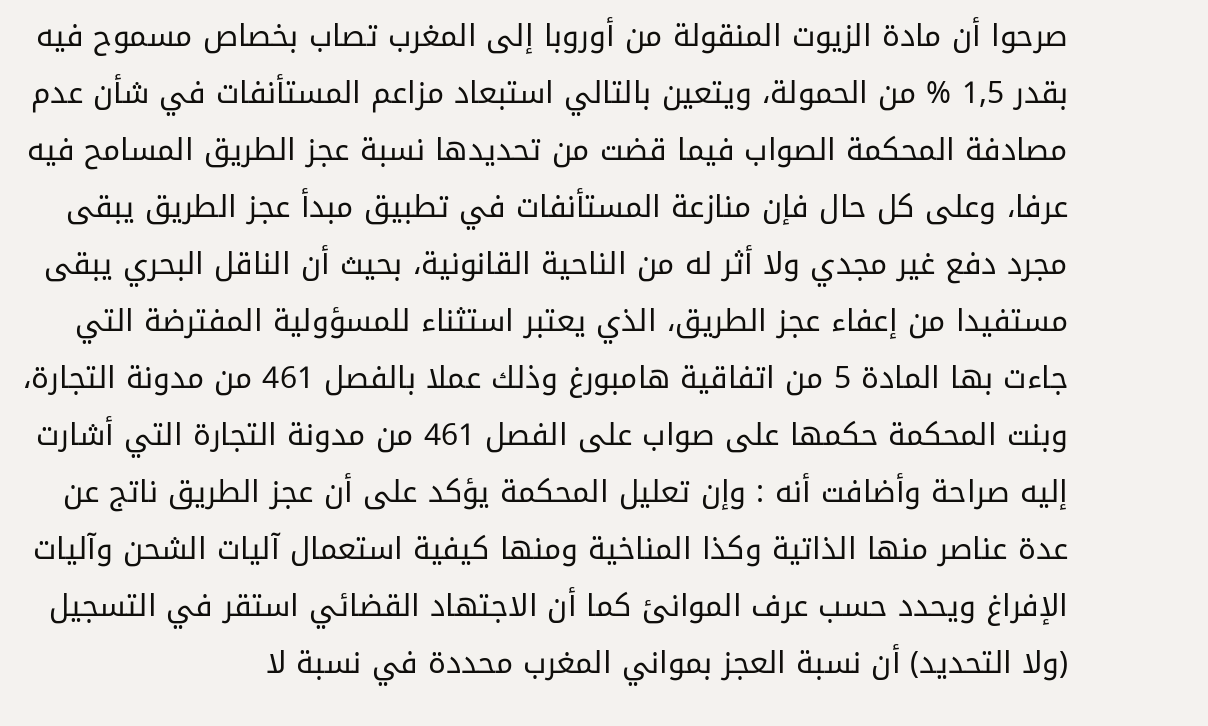صرحوا أن مادة الزيوت المنقولة من أوروبا إلى المغرب تصاب بخصاص مسموح فيه بقدر 1,5 % من الحمولة، ويتعين بالتالي استبعاد مزاعم المستأنفات في شأن عدم مصادفة المحكمة الصواب فيما قضت من تحديدها نسبة عجز الطريق المسامح فيه عرفا، وعلى كل حال فإن منازعة المستأنفات في تطبيق مبدأ عجز الطريق يبقى مجرد دفع غير مجدي ولا أثر له من الناحية القانونية، بحيث أن الناقل البحري يبقى مستفيدا من إعفاء عجز الطريق، الذي يعتبر استثناء للمسؤولية المفترضة التي جاءت بها المادة 5 من اتفاقية هامبورغ وذلك عملا بالفصل 461 من مدونة التجارة، وبنت المحكمة حكمها على صواب على الفصل 461 من مدونة التجارة التي أشارت إليه صراحة وأضافت أنه : وإن تعليل المحكمة يؤكد على أن عجز الطريق ناتج عن عدة عناصر منها الذاتية وكذا المناخية ومنها كيفية استعمال آليات الشحن وآليات الإفراغ ويحدد حسب عرف الموانئ كما أن الاجتهاد القضائي استقر في التسجيل (ولا التحديد) أن نسبة العجز بمواني المغرب محددة في نسبة لا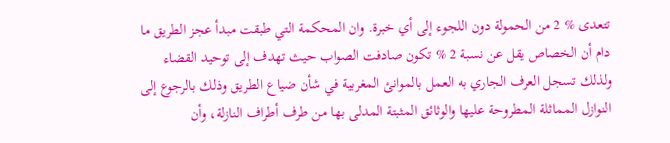تتعدى % 2 من الحمولة دون اللجوء إلى أي خبرة. وان المحكمة التي طبقت مبدأ عجز الطريق ما دام أن الخصاص يقل عن نسبة 2 % تكون صادفت الصواب حيث تهدف إلى توحيد القضاء ولذلك تسجل العرف الجاري به العمل بالموانئ المغربية في شأن ضياع الطريق وذلك بالرجوع إلى النوازل المماثلة المطروحة عليها والوثائق المثبتة المدلى بها من طرف أطراف النازلة، وأن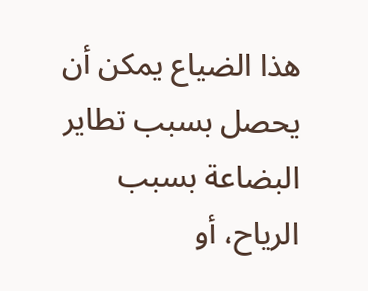هذا الضياع يمكن أن يحصل بسبب تطاير البضاعة بسبب الرياح، أو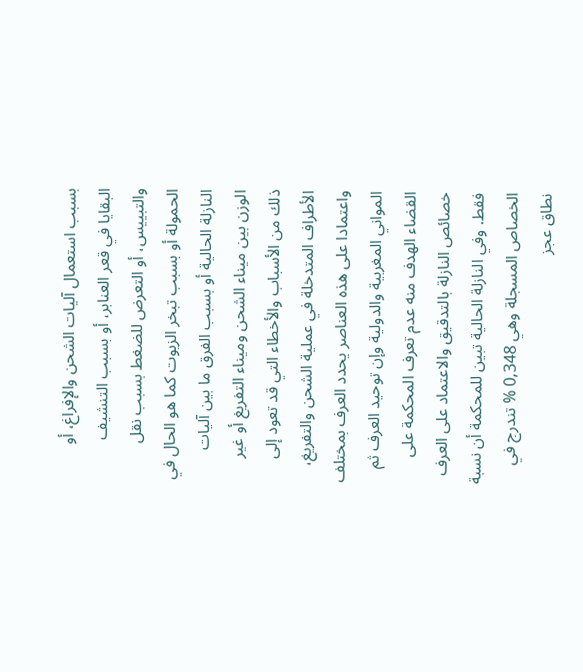بسبب استعمال آليات الشحن والإفراغ، أو البقايا في قعر العنابر، أو بسبب التنشيف والتبييس، أو التعرض للضغط بسبب نقل الحمولة أو بسبب تبخر الزيوت كما هو الحال في النازلة الحالية أو بسبب الفرق ما بين آليات الوزن بين ميناء الشحن وميناء التفريغ أو غير ذلك من الأسباب والأخطاء التي قد تعود إلى الأطراف المتدخلة في عملية الشحن والتفريغ، واعتمادا على هذه العناصر يحدد العرف بمختلف المواني المغربية والدولية وإن توحيد العرف ثم القضاء الهدف منه عدم تعرف المحكمة على خصائص النازلة بالتدقيق والاعتماد على العرف فقط. وفي النازلة الحالية تبين للمحكمة أن نسبة الخصاص المسجلة وهي 0,348 % تندرج في نطاق عجز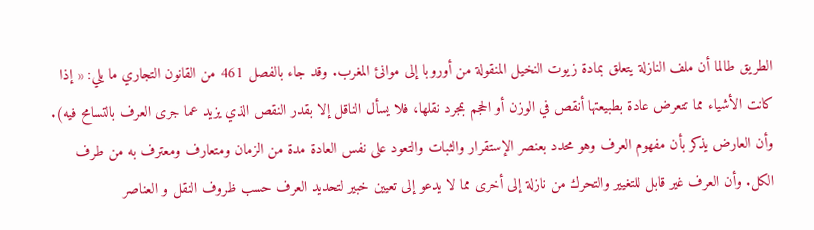الطريق طالما أن ملف النازلة يتعلق بمادة زيوت النخيل المنقولة من أوروبا إلى موانئ المغرب. وقد جاء بالفصل 461 من القانون التجاري ما يلي: « إذا كانت الأشياء مما تتعرض عادة بطبيعتها أنقص في الوزن أو الحجم بمجرد نقلها، فلا يسأل الناقل إلا بقدر النقص الذي يزيد عما جرى العرف بالتسامح فيه). وأن العارض يذكر بأن مفهوم العرف وهو محدد بعنصر الإستقرار والثبات والتعود على نفس العادة مدة من الزمان ومتعارف ومعترف به من طرف الكل. وأن العرف غير قابل للتغيير والتحرك من نازلة إلى أخرى مما لا يدعو إلى تعيين خبير لتحديد العرف حسب ظروف النقل و العناصر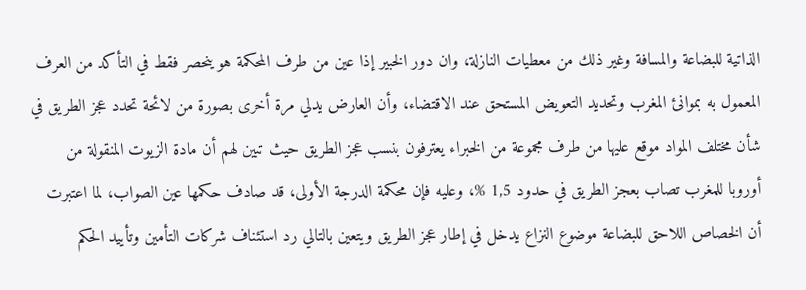الذاتية للبضاعة والمسافة وغير ذلك من معطيات النازلة، وان دور الخبير إذا عين من طرف المحكمة هو ينحصر فقط في التأكد من العرف المعمول به بموانئ المغرب وتحديد التعويض المستحق عند الاقتضاء، وأن العارض يدلي مرة أخرى بصورة من لائحة تحدد عجز الطريق في شأن مختلف المواد موقع عليها من طرف مجموعة من الخبراء يعترفون بنسب عجز الطريق حيث تبين لهم أن مادة الزيوت المنقولة من أوروبا للمغرب تصاب بعجز الطريق في حدود 1,5 %، وعليه فإن محكمة الدرجة الأولى، قد صادف حكمها عين الصواب، لما اعتبرت أن الخصاص اللاحق للبضاعة موضوع النزاع يدخل في إطار عجز الطريق ويتعين بالتالي رد استئناف شركات التأمين وتأييد الحكم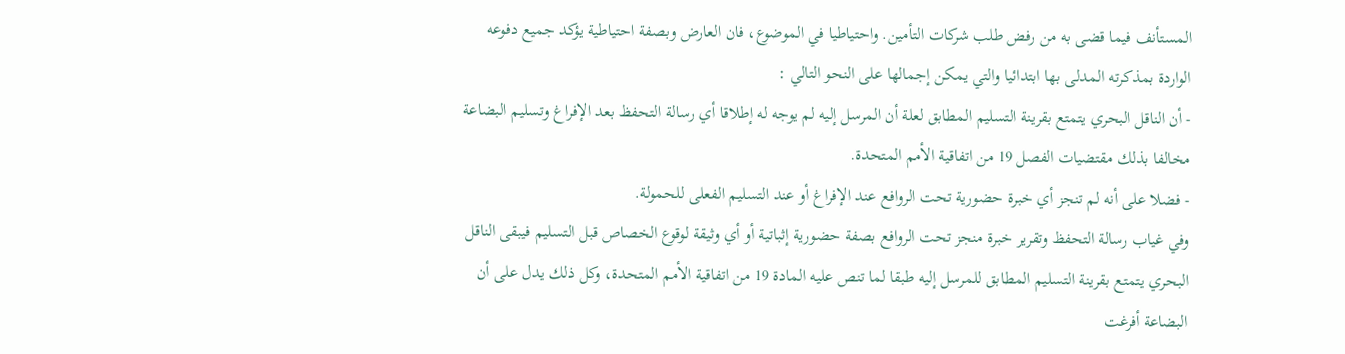المستأنف فيما قضى به من رفض طلب شركات التأمين. واحتياطيا في الموضوع، فان العارض وبصفة احتياطية يؤكد جميع دفوعه الواردة بمذكرته المدلى بها ابتدائيا والتي يمكن إجمالها على النحو التالي :
- أن الناقل البحري يتمتع بقرينة التسليم المطابق لعلة أن المرسل إليه لم يوجه له إطلاقا أي رسالة التحفظ بعد الإفراغ وتسليم البضاعة مخالفا بذلك مقتضيات الفصل 19 من اتفاقية الأمم المتحدة.
- فضلا على أنه لم تنجز أي خبرة حضورية تحت الروافع عند الإفراغ أو عند التسليم الفعلى للحمولة.
وفي غياب رسالة التحفظ وتقرير خبرة منجز تحت الروافع بصفة حضورية إثباتية أو أي وثيقة لوقوع الخصاص قبل التسليم فيبقى الناقل البحري يتمتع بقرينة التسليم المطابق للمرسل إليه طبقا لما تنص عليه المادة 19 من اتفاقية الأمم المتحدة، وكل ذلك يدل على أن البضاعة أفرغت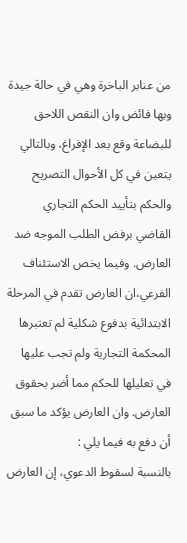من عنابر الباخرة وهي في حالة جيدة وبها فائض وان النقص اللاحق للبضاعة وقع بعد الإفراغ، وبالتالي يتعين في كل الأحوال التصريح والحكم بتأييد الحكم التجاري القاضي برفض الطلب الموجه ضد العارض. وفيما يخص الاستئناف الفرعي،ان العارض تقدم في المرحلة الابتدائية بدفوع شكلية لم تعتبرها المحكمة التجارية ولم تجب عليها في تعليلها للحكم مما أضر بحقوق العارض. وان العارض يؤكد ما سبق أن دفع به فيما يلي :
بالنسبة لسقوط الدعوي، إن العارض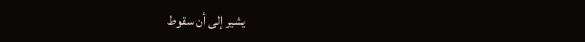يشير إلى أن سقوط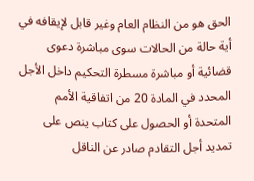الحق هو من النظام العام وغير قابل لإيقافه في أية حالة من الحالات سوى مباشرة دعوى قضائية أو مباشرة مسطرة التحكيم داخل الأجل المحدد في المادة 20 من اتفاقية الأمم المتحدة أو الحصول على كتاب ينص على تمديد أجل التقادم صادر عن الناقل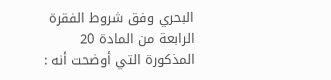البحري وفق شروط الفقرة الرابعة من المادة 20 المذكورة التي أوضحت أنه :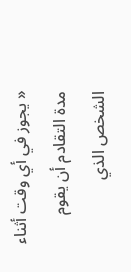« يجوز في أي وقت أثناء مدة التقادم أن يقوم الشخص الذي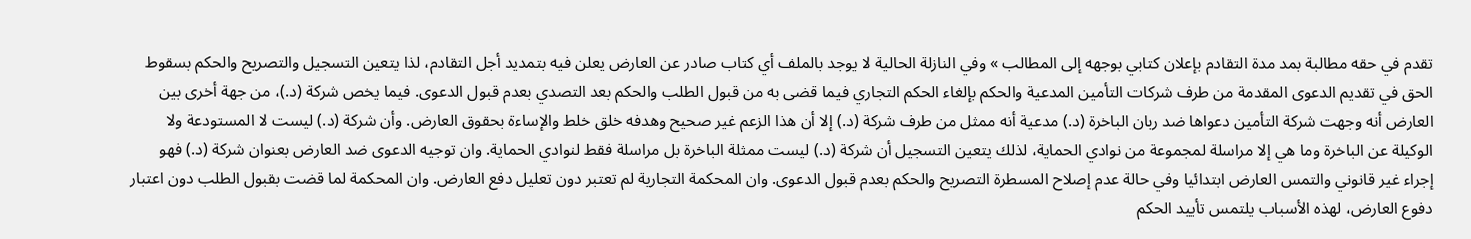تقدم في حقه مطالبة بمد مدة التقادم بإعلان كتابي بوجهه إلى المطالب » وفي النازلة الحالية لا يوجد بالملف أي كتاب صادر عن العارض يعلن فيه بتمديد أجل التقادم، لذا يتعين التسجيل والتصريح والحكم بسقوط الحق في تقديم الدعوى المقدمة من طرف شركات التأمين المدعية والحكم بإلغاء الحكم التجاري فيما قضى به من قبول الطلب والحكم بعد التصدي بعدم قبول الدعوى. فيما يخص شركة (د.)، من جهة أخرى بين العارض أنه وجهت شركة التأمين دعواها ضد ربان الباخرة (د.) مدعية أنه ممثل من طرف شركة (د.) إلا أن هذا الزعم غير صحيح وهدفه خلق خلط والإساءة بحقوق العارض. وأن شركة (د.) ليست لا المستودعة ولا الوكيلة عن الباخرة وما هي إلا مراسلة لمجموعة من نوادي الحماية، لذلك يتعين التسجيل أن شركة (د.) ليست ممثلة الباخرة بل مراسلة فقط لنوادي الحماية. وان توجيه الدعوى ضد العارض بعنوان شركة (د.) فهو إجراء غير قانوني والتمس العارض ابتدائيا وفي حالة عدم إصلاح المسطرة التصريح والحكم بعدم قبول الدعوى. وان المحكمة التجارية لم تعتبر دون تعلیل دفع العارض. وان المحكمة لما قضت بقبول الطلب دون اعتبار دفوع العارض، لهذه الأسباب يلتمس تأييد الحكم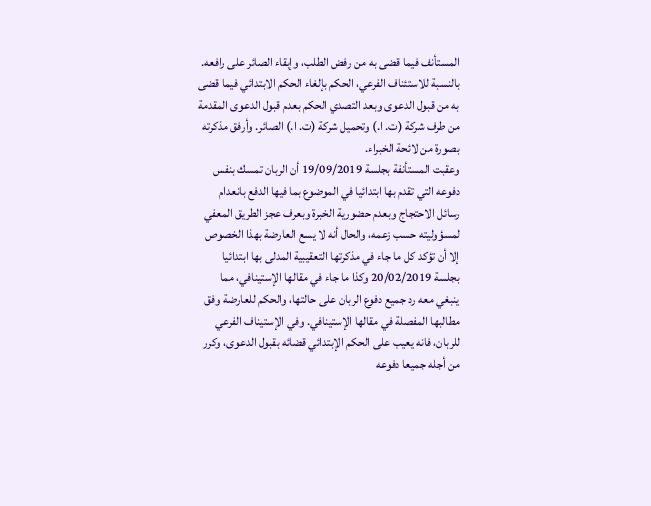المستأنف فيما قضى به من رفض الطلب، وإبقاء الصائر على رافعه. بالنسبة للاستئناف الفرعي، الحكم بإلغاء الحكم الابتدائي فيما قضى به من قبول الدعوى وبعد التصدي الحكم بعدم قبول الدعوى المقدمة من طرف شركة (ت. ا.) وتحميل شركة (ت. ا.) الصائر. وأرفق مذكرته بصورة من لائحة الخبراء.
وعقبت المستأنفة بجلسة 19/09/2019 أن الربان تمسك بنفس دفوعه التي تقدم بها ابتدائيا في الموضوع بما فيها الدفع بانعدام رسائل الاحتجاج وبعدم حضورية الخبرة وبعرف عجز الطريق المعفي لمسؤوليته حسب زعمه، والحال أنه لا يسع العارضة بهذا الخصوص إلا أن تؤكد كل ما جاء في مذكرتها التعقيبية المدلى بها ابتدائيا بجلسة 20/02/2019 وكذا ما جاء في مقالها الإستينافي، مما ينبغي معه رد جميع دفوع الربان على حالتها، والحكم للعارضة وفق مطالبها المفصلة في مقالها الإستينافي. وفي الإستيناف الفرعي للربان، فانه يعيب على الحكم الإبتدائي قضائه بقبول الدعوى، وكرر من أجله جميعا دفوعه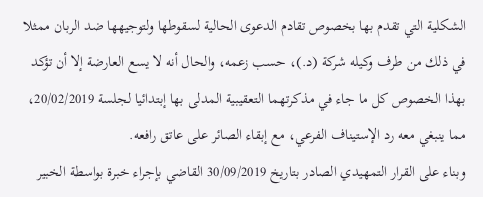الشكلية التي تقدم بها بخصوص تقادم الدعوى الحالية لسقوطها ولتوجيهها ضد الربان ممثلا في ذلك من طرف وكيله شركة (د.)، حسب زعمه، والحال أنه لا يسع العارضة إلا أن تؤكد بهذا الخصوص كل ما جاء في مذكرتهما التعقيبية المدلى بها إبتدائيا لجلسة 20/02/2019، مما ينبغي معه رد الإستيناف الفرعي، مع إبقاء الصائر على عاتق رافعه.
وبناء على القرار التمهيدي الصادر بتاريخ 30/09/2019 القاضي بإجراء خبرة بواسطة الخبير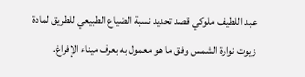عبد اللطيف ملوكي قصد تحديد نسبة الضياع الطبيعي للطريق لمادة زيوت نوارة الشمس وفق ما هو معمول به بعرف ميناء الإفراغ.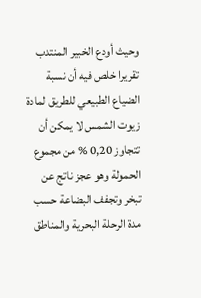وحيث أودع الخبير المنتدب تقريرا خلص فيه أن نسبة الضياع الطبيعي للطريق لمادة زيوت الشمس لا يمكن أن تتجاوز 0,20 % من مجموع الحمولة وهو عجز ناتج عن تبخر وتجفف البضاعة حسب مدة الرحلة البحرية والمناطق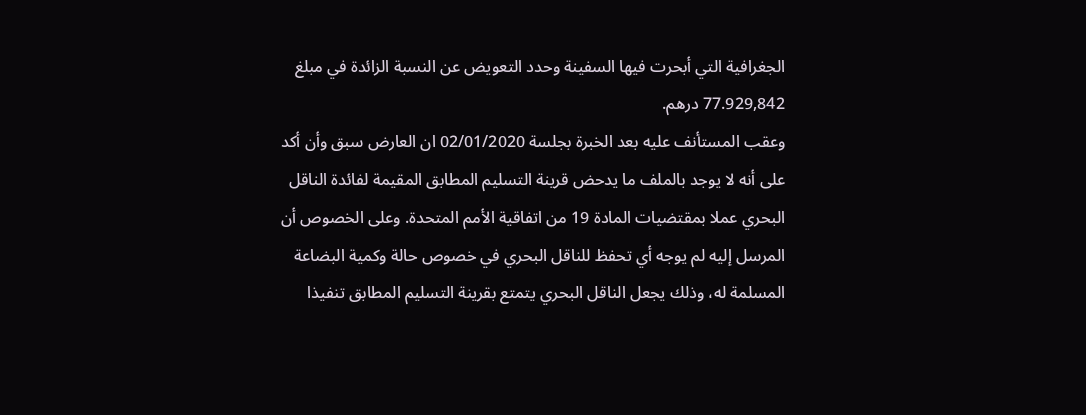الجغرافية التي أبحرت فيها السفينة وحدد التعويض عن النسبة الزائدة في مبلغ 77.929,842 درهم.
وعقب المستأنف عليه بعد الخبرة بجلسة 02/01/2020 ان العارض سبق وأن أكد على أنه لا يوجد بالملف ما يدحض قرينة التسليم المطابق المقيمة لفائدة الناقل البحري عملا بمقتضيات المادة 19 من اتفاقية الأمم المتحدة. وعلى الخصوص أن المرسل إليه لم يوجه أي تحفظ للناقل البحري في خصوص حالة وكمية البضاعة المسلمة له، وذلك يجعل الناقل البحري يتمتع بقرينة التسليم المطابق تنفيذا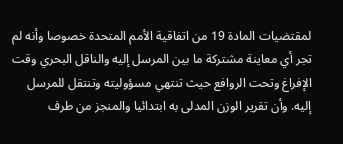لمقتضيات المادة 19 من اتفاقية الأمم المتحدة خصوصا وأنه لم تجر أي معاينة مشتركة ما بين المرسل إليه والناقل البحري وقت الإفراغ وتحت الروافع حيث تنتهي مسؤوليته وتنتقل للمرسل إليه. وأن تقرير الوزن المدلى به ابتدائيا والمنجز من طرف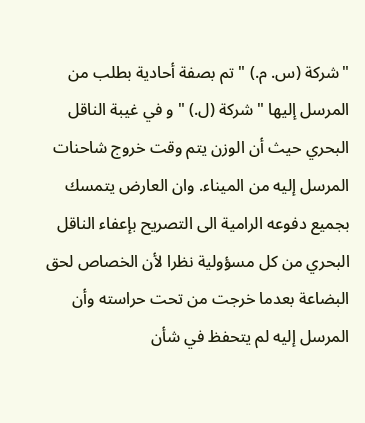"شركة (س. م.) " تم بصفة أحادية بطلب من المرسل إليها " شركة (ل.) " و في غيبة الناقل البحري حيث أن الوزن يتم وقت خروج شاحنات المرسل إليه من الميناء. وان العارض يتمسك بجميع دفوعه الرامية الى التصريح بإعفاء الناقل البحري من كل مسؤولية نظرا لأن الخصاص لحق البضاعة بعدما خرجت من تحت حراسته وأن المرسل إليه لم يتحفظ في شأن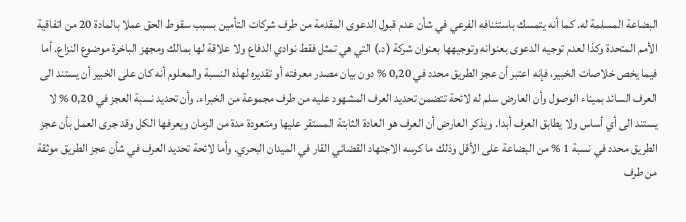البضاعة المسلمة له. كما أنه يتمسك باستئنافه الفرعي في شأن عدم قبول الدعوى المقدمة من طرف شركات التأمين بسبب سقوط الحق عملا بالمادة 20 من اتفاقية الأمم المتحدة وكذا لعدم توجيه الدعوى بعنوانه وتوجيهها بعنوان شركة (د.) التي هي تمثل فقط نوادي الدفاع ولا علاقة لها بمالك ومجهز الباخرة موضوع النزاع. أما فيما يخص خلاصات الخبير، فإنه اعتبر أن عجز الطريق محدد في 0,20 % دون بيان مصدر معرفته أو تقديره لهذه النسبة والمعلوم أنه كان على الخبير أن يستند الى العرف السائد بميناء الوصول وأن العارض سلم له لائحة تتضمن تحديد العرف المشهود عليه من طرف مجموعة من الخبراء. وأن تحديد نسبة العجز في 0,20 % لا يستند الى أي أساس ولا يطابق العرف أبدا. ويذكر العارض أن العرف هو العادة الثابتة المستقر عليها ومتعودة مدة من الزمان ويعرفها الكل وقد جرى العمل بأن عجز الطريق محدد في نسبة 1 % من البضاعة على الأقل وذلك ما كرسه الاجتهاد القضائي القار في الميدان البحري. وأما لائحة تحديد العرف في شأن عجز الطريق موثقة من طرف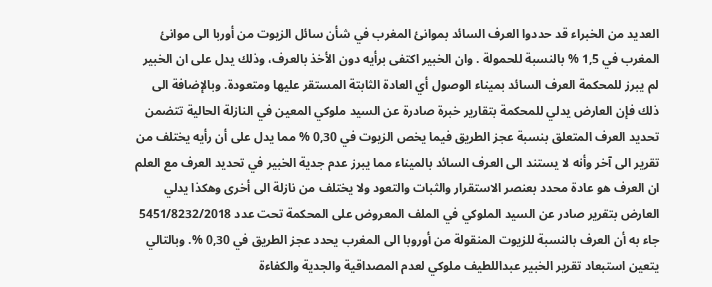العديد من الخبراء قد حددوا العرف السائد بموانئ المغرب في شأن سائل الزيوت من أوربا الى موانئ المغرب في 1,5 % بالنسبة للحمولة . وان الخبير اكتفى برأيه دون الأخذ بالعرف، وذلك يدل على ان الخبير لم يبرز للمحكمة العرف السائد بميناء الوصول أي العادة الثابتة المستقر عليها ومتعودة. وبالإضافة الى ذلك فإن العارض يدلي للمحكمة بتقارير خبرة صادرة عن السيد ملوكي المعين في النازلة الحالية تتضمن تحديد العرف المتعلق بنسبة عجز الطريق فيما يخص الزيوت في 0,30 % مما يدل على أن رأيه يختلف من تقرير الى آخر وأنه لا يستند الى العرف السائد بالميناء مما يبرز عدم جدية الخبير في تحديد العرف مع العلم ان العرف هو عادة محدد بعنصر الاستقرار والثبات والتعود ولا يختلف من نازلة الى أخرى وهكذا يدلي العارض بتقرير صادر عن السيد الملوكي في الملف المعروض على المحكمة تحت عدد 5451/8232/2018 جاء به أن العرف بالنسبة للزيوت المنقولة من أوروبا الى المغرب يحدد عجز الطريق في 0,30 %. وبالتالي يتعين استبعاد تقرير الخبير عبداللطيف ملوكي لعدم المصداقية والجدية والكفاءة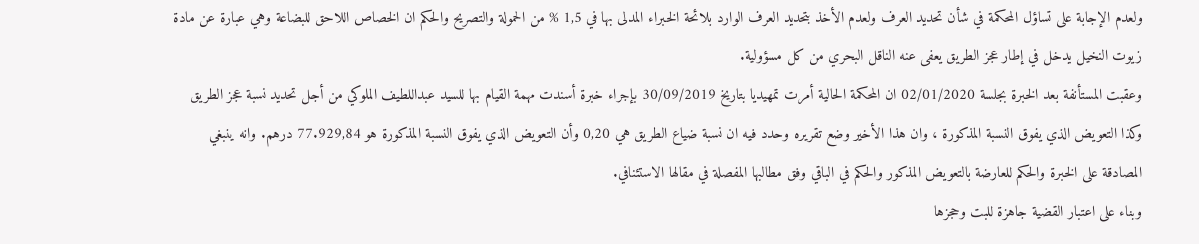ولعدم الإجابة على تساؤل المحكمة في شأن تحديد العرف ولعدم الأخذ بتحديد العرف الوارد بلائحة الخبراء المدلى بها في 1,5 % من الحمولة والتصريح والحكم ان الخصاص اللاحق للبضاعة وهي عبارة عن مادة زيوت النخيل يدخل في إطار عجز الطريق يعفى عنه الناقل البحري من كل مسؤولية.
وعقبت المستأنفة بعد الخبرة بجلسة 02/01/2020 ان المحكمة الحالية أمرت تمهيديا بتاريخ 30/09/2019 بإجراء خبرة أسندت مهمة القيام بها للسيد عبداللطيف الملوكي من أجل تحديد نسبة عجز الطريق وكذا التعويض الذي يفوق النسبة المذكورة ، وان هذا الأخير وضع تقريره وحدد فيه ان نسبة ضياع الطريق هي 0,20 وأن التعويض الذي يفوق النسبة المذكورة هو 77.929,84 درهم. وانه ينبغي المصادقة على الخبرة والحكم للعارضة بالتعويض المذكور والحكم في الباقي وفق مطالبها المفصلة في مقالها الاستئنافي.
وبناء على اعتبار القضية جاهزة للبت وحجزها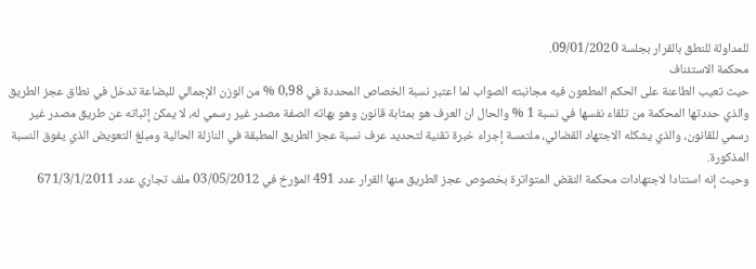للمداولة للنطق بالقرار بجلسة 09/01/2020.
محكمة الاستئناف
حيث تعيب الطاعنة على الحكم المطعون فيه مجانبته الصواب لما اعتبر نسبة الخصاص المحددة في 0,98 % من الوزن الإجمالي للبضاعة تدخل في نطاق عجز الطريق والذي حددتها المحكمة من تلقاء نفسها في نسبة 1 % والحال ان العرف هو بمثابة قانون وهو بهاته الصفة مصدر غير رسمي له، لا يمكن إثباته عن طريق مصدر غير رسمي للقانون، والذي يشكله الاجتهاد القضائي، ملتمسة إجراء خبرة تقنية لتحديد عرف نسبة عجز الطريق المطبقة في النازلة الحالية ومبلغ التعويض الذي يفوق النسبة المذكورة.
وحيث إنه استنادا لاجتهادات محكمة النقض المتواترة بخصوص عجز الطريق منها القرار عدد 491 المؤرخ في 03/05/2012 ملف تجاري عدد 671/3/1/2011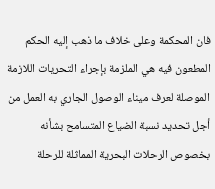فان المحكمة وعلى خلاف ما ذهب إليه الحكم المطعون فيه هي الملزمة بإجراء التحريات اللازمة الموصلة لعرف ميناء الوصول الجاري به العمل من أجل تحديد نسبة الضياع المتسامح بشأنه بخصوص الرحلات البحرية المماثلة للرحلة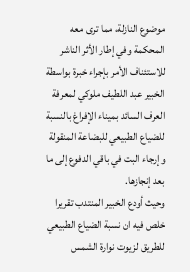موضوع النازلة، مما ترى معه المحكمة وفي إطار الأثر الناشر للاستئناف الأمر بإجراء خبرة بواسطة الخبير عبد اللطيف ملوكي لمعرفة العرف السائد بميناء الإفراغ بالنسبة للضياع الطبيعي للبضاعة المنقولة وإرجاء البت في باقي الدفوع إلى ما بعد إنجازها.
وحيث أودع الخبير المنتدب تقريرا خلص فيه ان نسبة الضياع الطبيعي للطريق لزيوت نوارة الشمس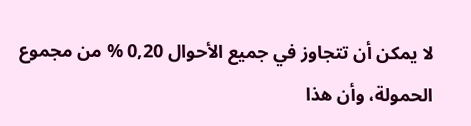لا يمكن أن تتجاوز في جميع الأحوال 0,20 % من مجموع الحمولة، وأن هذا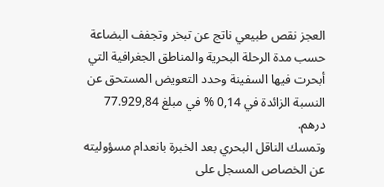العجز نقص طبيعي ناتج عن تبخر وتجفف البضاعة حسب مدة الرحلة البحرية والمناطق الجغرافية التي أبحرت فيها السفينة وحدد التعويض المستحق عن النسبة الزائدة في 0,14 % في مبلغ 77.929,84 درهم.
وتمسك الناقل البحري بعد الخبرة بانعدام مسؤوليته عن الخصاص المسجل على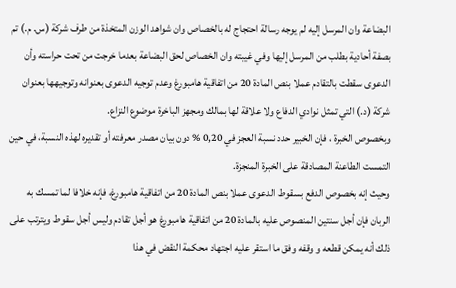البضاعة وان المرسل إليه لم يوجه رسالة احتجاج له بالخصاص وان شواهد الوزن المتخذة من طرف شركة (س. م.) تم بصفة أحادية بطلب من المرسل إليها وفي غيبته وان الخصاص لحق البضاعة بعدما خرجت من تحت حراسته وأن الدعوى سقطت بالتقادم عملا بنص المادة 20 من اتفاقية هامبورغ وعدم توجيه الدعوى بعنوانه وتوجيهها بعنوان شركة (د.) التي تمثل نوادي الدفاع ولا علاقة لها بمالك ومجهز الباخرة موضوع النزاع.
وبخصوص الخبرة ، فإن الخبير حدد نسبة العجز في 0,20 % دون بيان مصدر معرفته أو تقديره لهذه النسبة، في حين التمست الطاعنة المصادقة على الخبرة المنجزة.
وحيث إنه بخصوص الدفع بسقوط الدعوى عملا بنص المادة 20 من اتفاقية هامبورغ، فإنه خلافا لما تمسك به الربان فإن أجل سنتين المنصوص عليه بالمادة 20 من اتفاقية هامبورغ هو أجل تقادم وليس أجل سقوط ويترتب على ذلك أنه يمكن قطعه و وقفه وفق ما استقر عليه اجتهاد محكمة النقض في هذا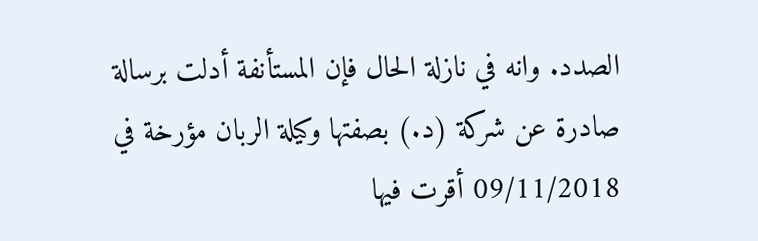الصدد. وانه في نازلة الحال فإن المستأنفة أدلت برسالة صادرة عن شركة (د.) بصفتها وكيلة الربان مؤرخة في 09/11/2018 أقرت فيها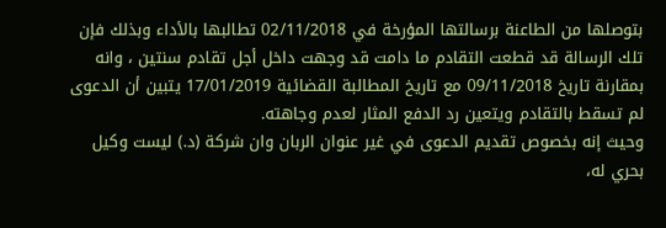بتوصلها من الطاعنة برسالتها المؤرخة في 02/11/2018 تطالبها بالأداء وبذلك فإن تلك الرسالة قد قطعت التقادم ما دامت قد وجهت داخل أجل تقادم سنتين ، وانه بمقارنة تاريخ 09/11/2018 مع تاريخ المطالبة القضائية 17/01/2019 يتبين أن الدعوى لم تسقط بالتقادم ويتعين رد الدفع المثار لعدم وجاهته.
وحيث إنه بخصوص تقديم الدعوى في غير عنوان الربان وان شركة (د.) ليست وكيل بحري له،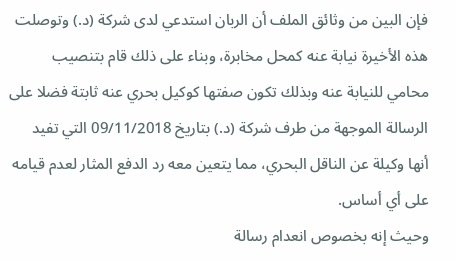فإن البين من وثائق الملف أن الربان استدعي لدى شركة (د.) وتوصلت هذه الأخيرة نيابة عنه كمحل مخابرة، وبناء على ذلك قام بتنصيب محامي للنيابة عنه وبذلك تكون صفتها كوكيل بحري عنه ثابتة فضلا على الرسالة الموجهة من طرف شركة (د.) بتاريخ 09/11/2018 التي تفيد أنها وكيلة عن الناقل البحري، مما يتعين معه رد الدفع المثار لعدم قيامه على أي أساس.
وحيث إنه بخصوص انعدام رسالة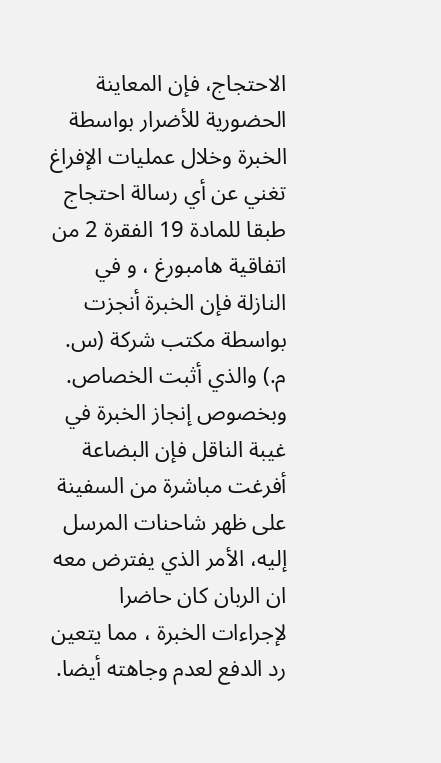الاحتجاج، فإن المعاينة الحضورية للأضرار بواسطة الخبرة وخلال عمليات الإفراغ تغني عن أي رسالة احتجاج طبقا للمادة 19 الفقرة 2 من اتفاقية هامبورغ ، و في النازلة فإن الخبرة أنجزت بواسطة مكتب شركة (س. م.) والذي أثبت الخصاص. وبخصوص إنجاز الخبرة في غيبة الناقل فإن البضاعة أفرغت مباشرة من السفينة على ظهر شاحنات المرسل إليه، الأمر الذي يفترض معه ان الربان كان حاضرا لإجراءات الخبرة ، مما يتعين رد الدفع لعدم وجاهته أيضا.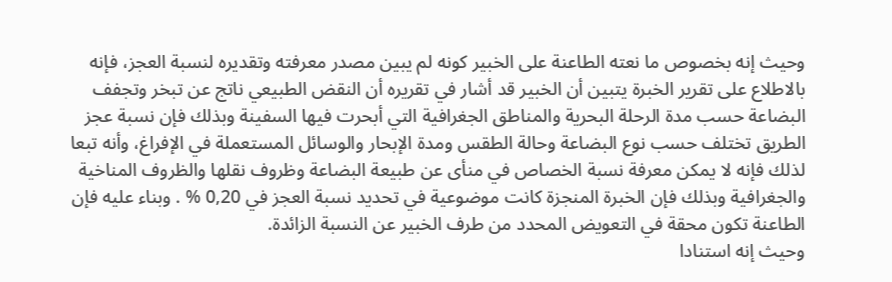وحيث إنه بخصوص ما نعته الطاعنة على الخبير كونه لم يبين مصدر معرفته وتقديره لنسبة العجز، فإنه بالاطلاع على تقرير الخبرة يتبين أن الخبير قد أشار في تقريره أن النقض الطبيعي ناتج عن تبخر وتجفف البضاعة حسب مدة الرحلة البحرية والمناطق الجغرافية التي أبحرت فيها السفينة وبذلك فإن نسبة عجز الطريق تختلف حسب نوع البضاعة وحالة الطقس ومدة الإبحار والوسائل المستعملة في الإفراغ، وأنه تبعا لذلك فإنه لا يمكن معرفة نسبة الخصاص في منأى عن طبيعة البضاعة وظروف نقلها والظروف المناخية والجغرافية وبذلك فإن الخبرة المنجزة كانت موضوعية في تحديد نسبة العجز في 0,20 % . وبناء عليه فإن الطاعنة تكون محقة في التعويض المحدد من طرف الخبير عن النسبة الزائدة.
وحيث إنه استنادا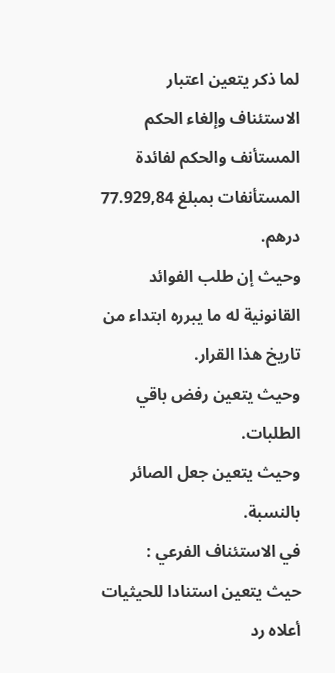لما ذكر يتعين اعتبار الاستئناف وإلغاء الحكم المستأنف والحكم لفائدة المستأنفات بمبلغ 77.929,84 درهم.
وحيث إن طلب الفوائد القانونية له ما يبرره ابتداء من تاريخ هذا القرار.
وحيث يتعين رفض باقي الطلبات.
وحيث يتعين جعل الصائر بالنسبة.
في الاستئناف الفرعي :
حيث يتعين استنادا للحيثيات أعلاه رد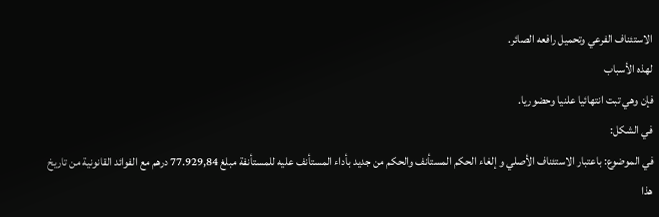الاستئناف الفرعي وتحميل رافعه الصائر.
لهذه الأسباب
فإن وهي تبت انتهائيا علنيا وحضوريا.
في الشكل:
في الموضوع: باعتبار الاستئناف الأصلي و إلغاء الحكم المستأنف والحكم من جديد بأداء المستأنف عليه للمستأنفة مبلغ 77.929,84 درهم مع الفوائد القانونية من تاريخ هذا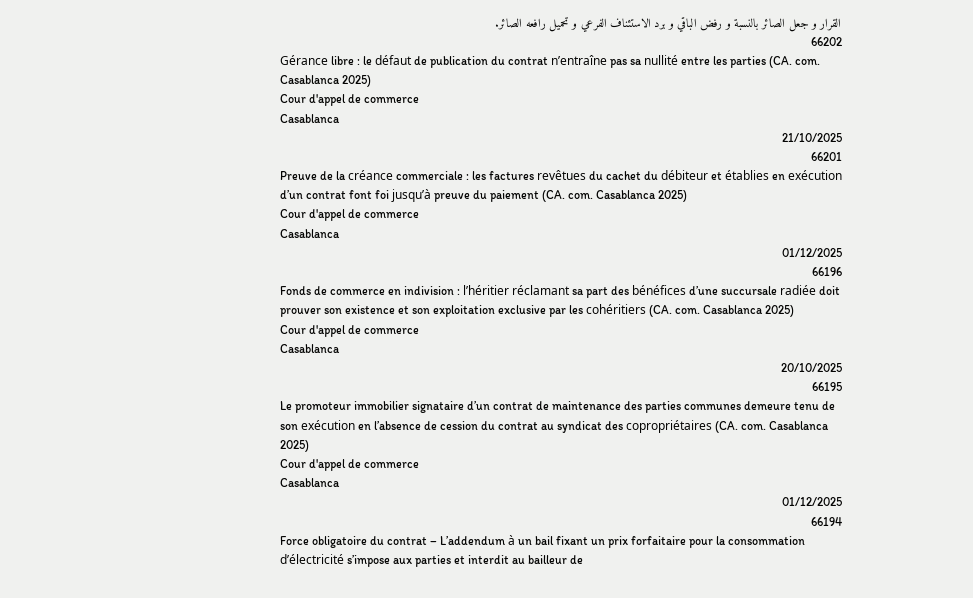القرار و جعل الصائر بالنسبة و رفض الباقي و برد الاستئناف الفرعي و تحميل رافعه الصائر.
66202
Gérance libre : le défaut de publication du contrat n’entraîne pas sa nullité entre les parties (CA. com. Casablanca 2025)
Cour d'appel de commerce
Casablanca
21/10/2025
66201
Preuve de la créance commerciale : les factures revêtues du cachet du débiteur et établies en exécution d’un contrat font foi jusqu’à preuve du paiement (CA. com. Casablanca 2025)
Cour d'appel de commerce
Casablanca
01/12/2025
66196
Fonds de commerce en indivision : l’héritier réclamant sa part des bénéfices d’une succursale radiée doit prouver son existence et son exploitation exclusive par les cohéritiers (CA. com. Casablanca 2025)
Cour d'appel de commerce
Casablanca
20/10/2025
66195
Le promoteur immobilier signataire d’un contrat de maintenance des parties communes demeure tenu de son exécution en l’absence de cession du contrat au syndicat des copropriétaires (CA. com. Casablanca 2025)
Cour d'appel de commerce
Casablanca
01/12/2025
66194
Force obligatoire du contrat – L’addendum à un bail fixant un prix forfaitaire pour la consommation d’électricité s’impose aux parties et interdit au bailleur de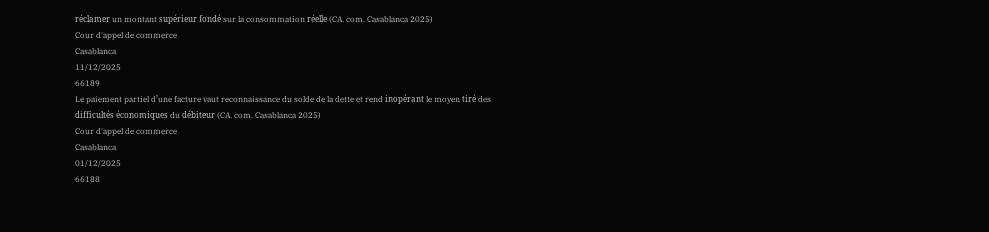réclamer un montant supérieur fondé sur la consommation réelle (CA. com. Casablanca 2025)
Cour d'appel de commerce
Casablanca
11/12/2025
66189
Le paiement partiel d’une facture vaut reconnaissance du solde de la dette et rend inopérant le moyen tiré des difficultés économiques du débiteur (CA. com. Casablanca 2025)
Cour d'appel de commerce
Casablanca
01/12/2025
66188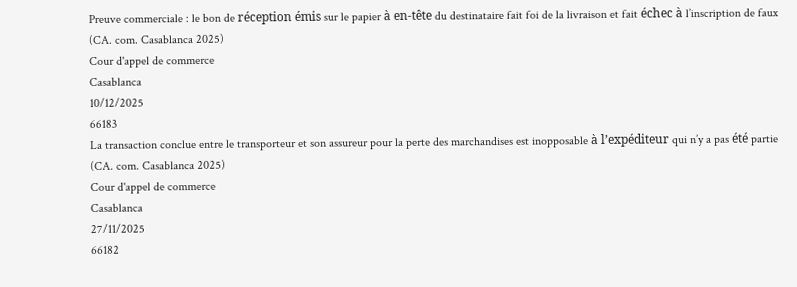Preuve commerciale : le bon de réception émis sur le papier à en-tête du destinataire fait foi de la livraison et fait échec à l’inscription de faux (CA. com. Casablanca 2025)
Cour d'appel de commerce
Casablanca
10/12/2025
66183
La transaction conclue entre le transporteur et son assureur pour la perte des marchandises est inopposable à l’expéditeur qui n’y a pas été partie (CA. com. Casablanca 2025)
Cour d'appel de commerce
Casablanca
27/11/2025
66182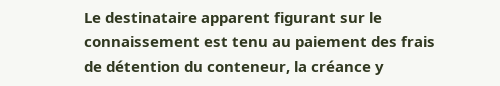Le destinataire apparent figurant sur le connaissement est tenu au paiement des frais de détention du conteneur, la créance y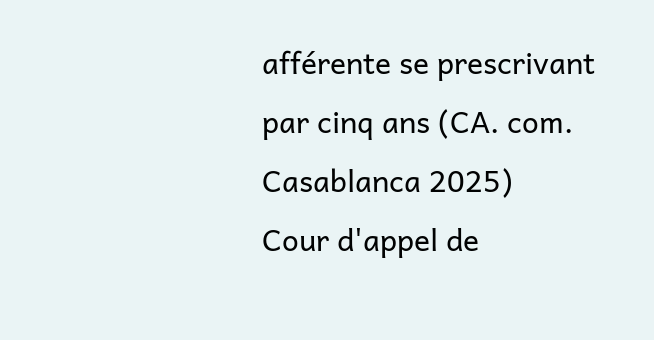afférente se prescrivant par cinq ans (CA. com. Casablanca 2025)
Cour d'appel de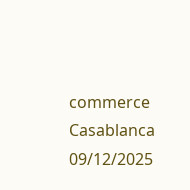commerce
Casablanca
09/12/2025